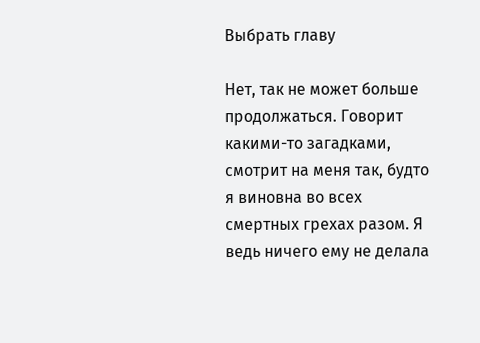Выбрать главу

Нет, так не может больше продолжаться. Говорит какими-то загадками, смотрит на меня так, будто я виновна во всех смертных грехах разом. Я ведь ничего ему не делала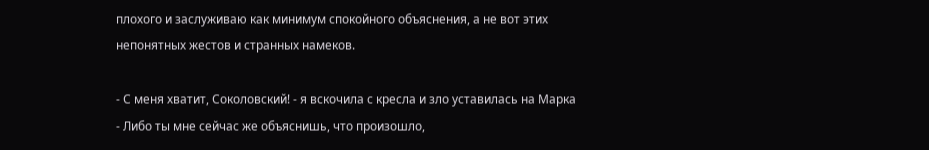плохого и заслуживаю как минимум спокойного объяснения, а не вот этих непонятных жестов и странных намеков.

- С меня хватит, Соколовский! - я вскочила с кресла и зло уставилась на Марка - Либо ты мне сейчас же объяснишь, что произошло,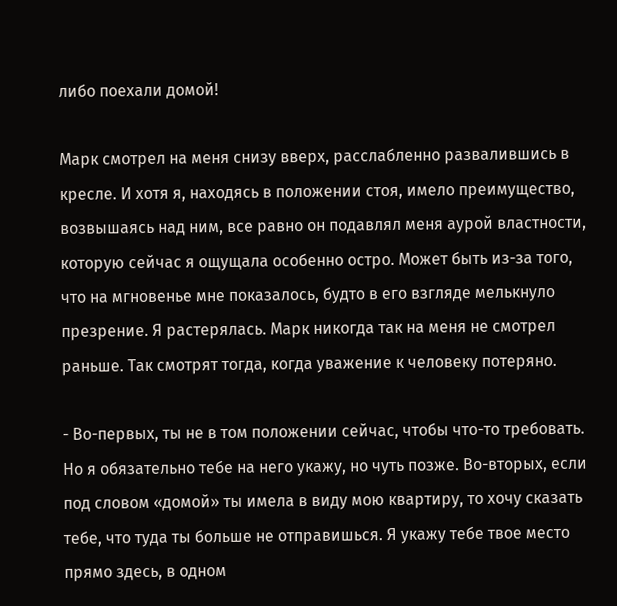либо поехали домой!

Марк смотрел на меня снизу вверх, расслабленно развалившись в кресле. И хотя я, находясь в положении стоя, имело преимущество, возвышаясь над ним, все равно он подавлял меня аурой властности, которую сейчас я ощущала особенно остро. Может быть из-за того, что на мгновенье мне показалось, будто в его взгляде мелькнуло презрение. Я растерялась. Марк никогда так на меня не смотрел раньше. Так смотрят тогда, когда уважение к человеку потеряно.

- Во-первых, ты не в том положении сейчас, чтобы что-то требовать. Но я обязательно тебе на него укажу, но чуть позже. Во-вторых, если под словом «домой» ты имела в виду мою квартиру, то хочу сказать тебе, что туда ты больше не отправишься. Я укажу тебе твое место прямо здесь, в одном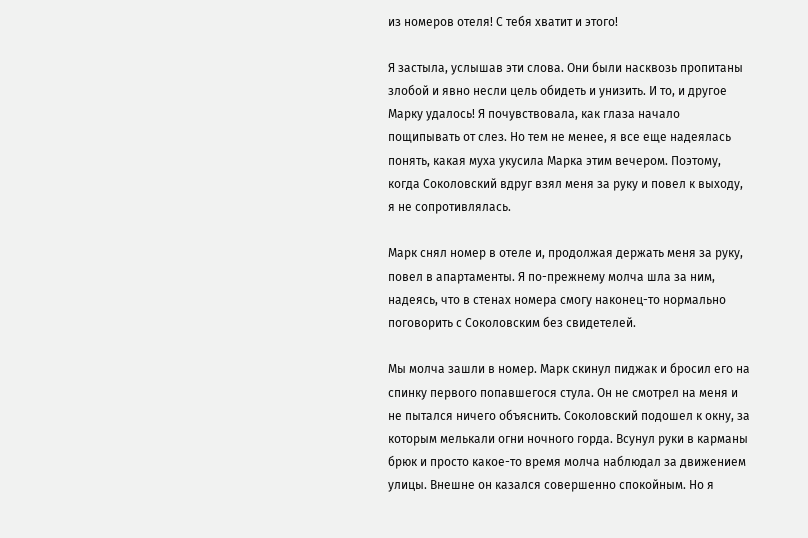из номеров отеля! С тебя хватит и этого!

Я застыла, услышав эти слова. Они были насквозь пропитаны злобой и явно несли цель обидеть и унизить. И то, и другое Марку удалось! Я почувствовала, как глаза начало пощипывать от слез. Но тем не менее, я все еще надеялась понять, какая муха укусила Марка этим вечером. Поэтому, когда Соколовский вдруг взял меня за руку и повел к выходу, я не сопротивлялась.

Марк снял номер в отеле и, продолжая держать меня за руку, повел в апартаменты. Я по-прежнему молча шла за ним, надеясь, что в стенах номера смогу наконец-то нормально поговорить с Соколовским без свидетелей.

Мы молча зашли в номер. Марк скинул пиджак и бросил его на спинку первого попавшегося стула. Он не смотрел на меня и не пытался ничего объяснить. Соколовский подошел к окну, за которым мелькали огни ночного горда. Всунул руки в карманы брюк и просто какое-то время молча наблюдал за движением улицы. Внешне он казался совершенно спокойным. Но я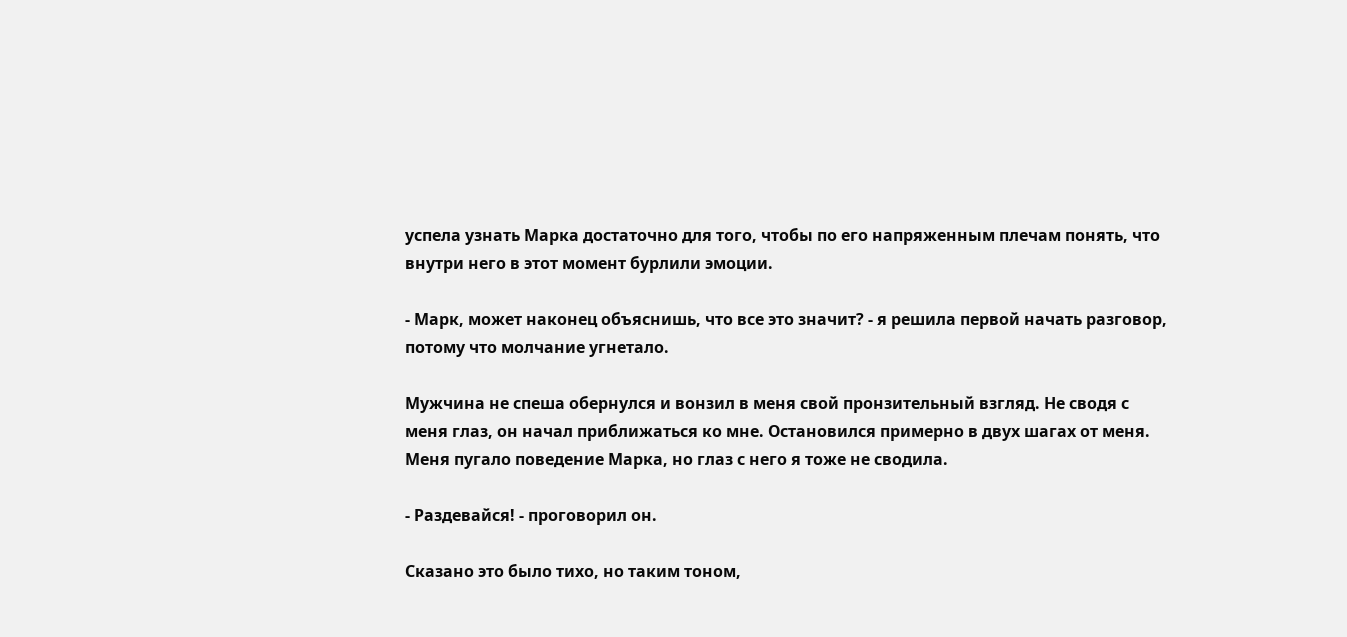успела узнать Марка достаточно для того, чтобы по его напряженным плечам понять, что внутри него в этот момент бурлили эмоции.

- Марк, может наконец объяснишь, что все это значит? - я решила первой начать разговор, потому что молчание угнетало.

Мужчина не спеша обернулся и вонзил в меня свой пронзительный взгляд. Не сводя с меня глаз, он начал приближаться ко мне. Остановился примерно в двух шагах от меня. Меня пугало поведение Марка, но глаз с него я тоже не сводила.

- Раздевайся! - проговорил он.

Сказано это было тихо, но таким тоном,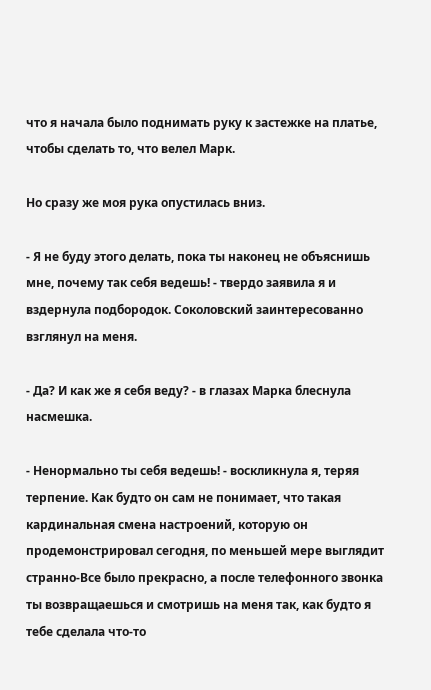что я начала было поднимать руку к застежке на платье, чтобы сделать то, что велел Марк.

Но сразу же моя рука опустилась вниз.

- Я не буду этого делать, пока ты наконец не объяснишь мне, почему так себя ведешь! - твердо заявила я и вздернула подбородок. Соколовский заинтересованно взглянул на меня.

- Да? И как же я себя веду? - в глазах Марка блеснула насмешка.

- Ненормально ты себя ведешь! - воскликнула я, теряя терпение. Как будто он сам не понимает, что такая кардинальная смена настроений, которую он продемонстрировал сегодня, по меньшей мере выглядит странно-Все было прекрасно, а после телефонного звонка ты возвращаешься и смотришь на меня так, как будто я тебе сделала что-то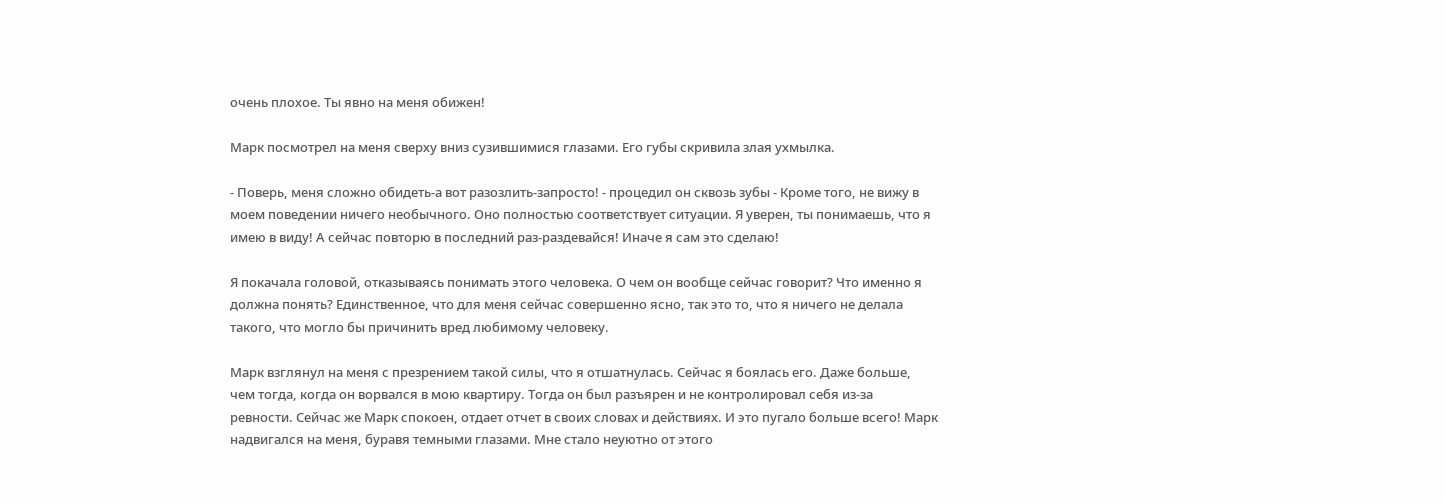очень плохое. Ты явно на меня обижен!

Марк посмотрел на меня сверху вниз сузившимися глазами. Его губы скривила злая ухмылка.

- Поверь, меня сложно обидеть-а вот разозлить-запросто! - процедил он сквозь зубы - Кроме того, не вижу в моем поведении ничего необычного. Оно полностью соответствует ситуации. Я уверен, ты понимаешь, что я имею в виду! А сейчас повторю в последний раз-раздевайся! Иначе я сам это сделаю!

Я покачала головой, отказываясь понимать этого человека. О чем он вообще сейчас говорит? Что именно я должна понять? Единственное, что для меня сейчас совершенно ясно, так это то, что я ничего не делала такого, что могло бы причинить вред любимому человеку.

Марк взглянул на меня с презрением такой силы, что я отшатнулась. Сейчас я боялась его. Даже больше, чем тогда, когда он ворвался в мою квартиру. Тогда он был разъярен и не контролировал себя из-за ревности. Сейчас же Марк спокоен, отдает отчет в своих словах и действиях. И это пугало больше всего! Марк надвигался на меня, буравя темными глазами. Мне стало неуютно от этого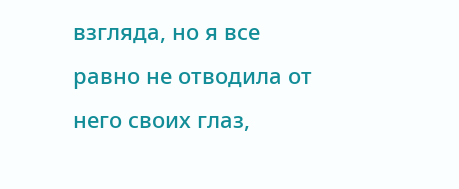взгляда, но я все равно не отводила от него своих глаз,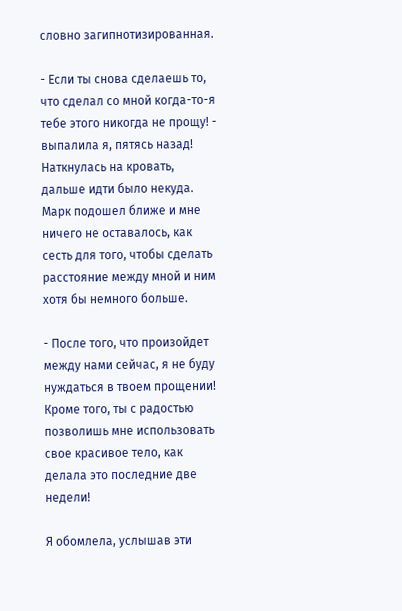словно загипнотизированная.

- Если ты снова сделаешь то, что сделал со мной когда-то-я тебе этого никогда не прощу! - выпалила я, пятясь назад! Наткнулась на кровать, дальше идти было некуда. Марк подошел ближе и мне ничего не оставалось, как сесть для того, чтобы сделать расстояние между мной и ним хотя бы немного больше.

- После того, что произойдет между нами сейчас, я не буду нуждаться в твоем прощении! Кроме того, ты с радостью позволишь мне использовать свое красивое тело, как делала это последние две недели!

Я обомлела, услышав эти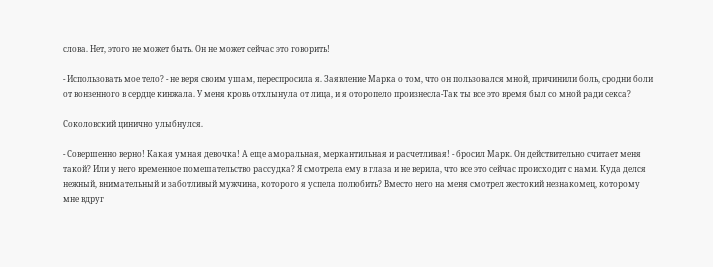слова. Нет, этого не может быть. Он не может сейчас это говорить!

- Использовать мое тело? - не веря своим ушам, переспросила я. Заявление Марка о том, что он пользовался мной, причинили боль, сродни боли от вонзенного в сердце кинжала. У меня кровь отхлынула от лица, и я оторопело произнесла-Так ты все это время был со мной ради секса?

Соколовский цинично улыбнулся.

- Совершенно верно! Какая умная девочка! А еще аморальная, меркантильная и расчетливая! - бросил Марк. Он действительно считает меня такой? Или у него временное помешательство рассудка? Я смотрела ему в глаза и не верила, что все это сейчас происходит с нами. Куда делся нежный, внимательный и заботливый мужчина, которого я успела полюбить? Вместо него на меня смотрел жестокий незнакомец, которому мне вдруг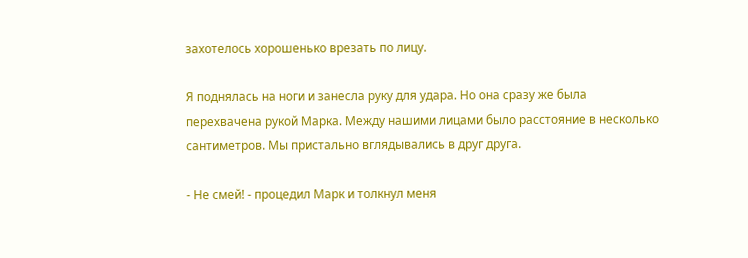захотелось хорошенько врезать по лицу.

Я поднялась на ноги и занесла руку для удара. Но она сразу же была перехвачена рукой Марка. Между нашими лицами было расстояние в несколько сантиметров. Мы пристально вглядывались в друг друга.

- Не смей! - процедил Марк и толкнул меня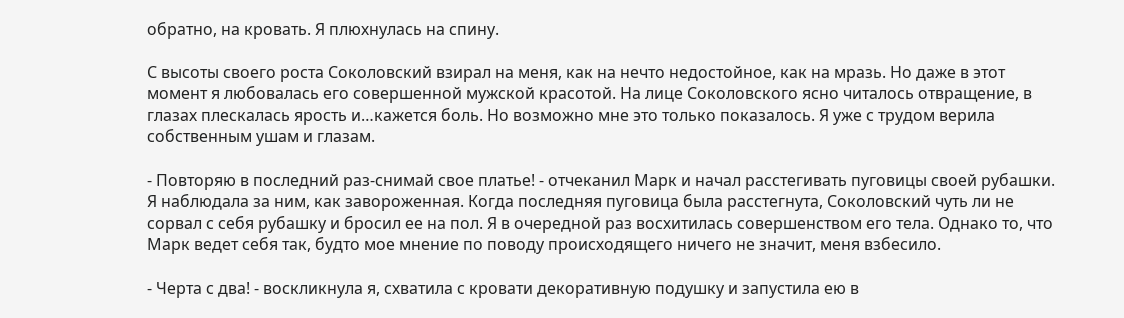обратно, на кровать. Я плюхнулась на спину.

С высоты своего роста Соколовский взирал на меня, как на нечто недостойное, как на мразь. Но даже в этот момент я любовалась его совершенной мужской красотой. На лице Соколовского ясно читалось отвращение, в глазах плескалась ярость и…кажется боль. Но возможно мне это только показалось. Я уже с трудом верила собственным ушам и глазам.

- Повторяю в последний раз-снимай свое платье! - отчеканил Марк и начал расстегивать пуговицы своей рубашки. Я наблюдала за ним, как завороженная. Когда последняя пуговица была расстегнута, Соколовский чуть ли не сорвал с себя рубашку и бросил ее на пол. Я в очередной раз восхитилась совершенством его тела. Однако то, что Марк ведет себя так, будто мое мнение по поводу происходящего ничего не значит, меня взбесило.

- Черта с два! - воскликнула я, схватила с кровати декоративную подушку и запустила ею в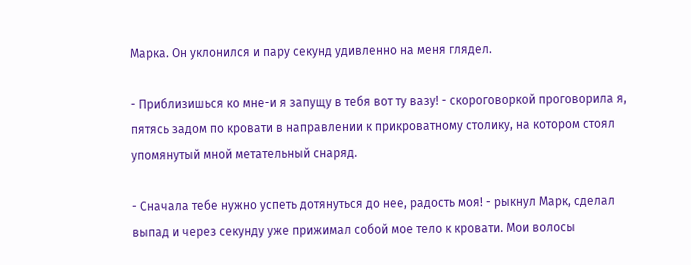Марка. Он уклонился и пару секунд удивленно на меня глядел.

- Приблизишься ко мне-и я запущу в тебя вот ту вазу! - скороговоркой проговорила я, пятясь задом по кровати в направлении к прикроватному столику, на котором стоял упомянутый мной метательный снаряд.

- Сначала тебе нужно успеть дотянуться до нее, радость моя! - рыкнул Марк, сделал выпад и через секунду уже прижимал собой мое тело к кровати. Мои волосы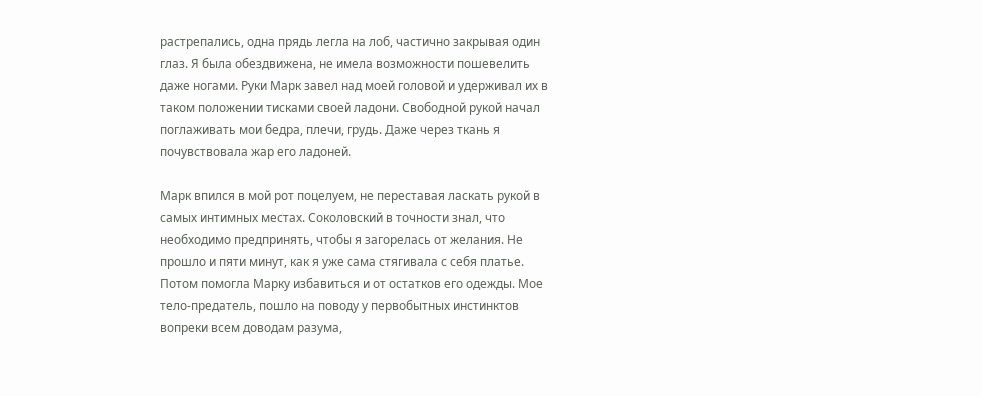растрепались, одна прядь легла на лоб, частично закрывая один глаз. Я была обездвижена, не имела возможности пошевелить даже ногами. Руки Марк завел над моей головой и удерживал их в таком положении тисками своей ладони. Свободной рукой начал поглаживать мои бедра, плечи, грудь. Даже через ткань я почувствовала жар его ладоней.

Марк впился в мой рот поцелуем, не переставая ласкать рукой в самых интимных местах. Соколовский в точности знал, что необходимо предпринять, чтобы я загорелась от желания. Не прошло и пяти минут, как я уже сама стягивала с себя платье. Потом помогла Марку избавиться и от остатков его одежды. Мое тело-предатель, пошло на поводу у первобытных инстинктов вопреки всем доводам разума,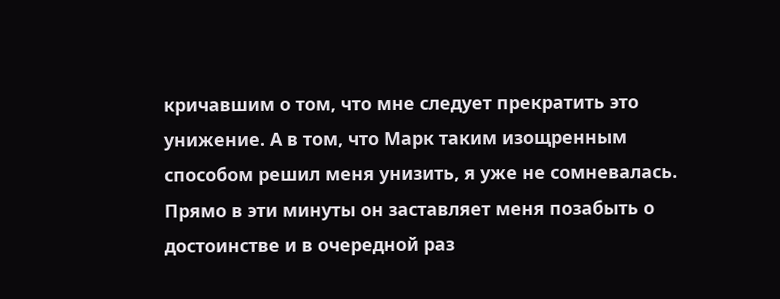кричавшим о том, что мне следует прекратить это унижение. А в том, что Марк таким изощренным способом решил меня унизить, я уже не сомневалась. Прямо в эти минуты он заставляет меня позабыть о достоинстве и в очередной раз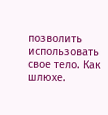позволить использовать свое тело. Как шлюхе.